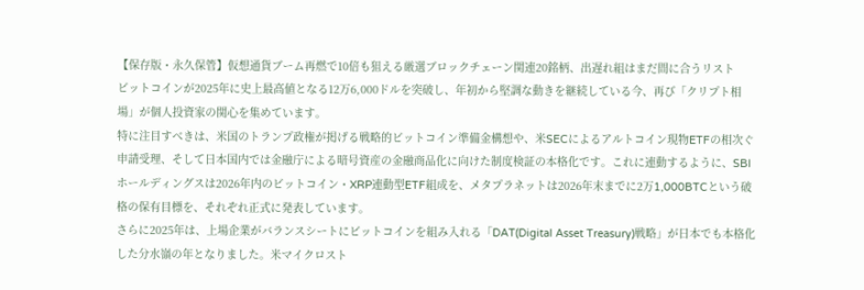【保存版・永久保管】仮想通貨ブーム再燃で10倍も狙える厳選ブロックチェーン関連20銘柄、出遅れ組はまだ間に合うリスト
ビットコインが2025年に史上最高値となる12万6,000ドルを突破し、年初から堅調な動きを継続している今、再び「クリプト相場」が個人投資家の関心を集めています。
特に注目すべきは、米国のトランプ政権が掲げる戦略的ビットコイン準備金構想や、米SECによるアルトコイン現物ETFの相次ぐ申請受理、そして日本国内では金融庁による暗号資産の金融商品化に向けた制度検証の本格化です。これに連動するように、SBIホールディングスは2026年内のビットコイン・XRP連動型ETF組成を、メタプラネットは2026年末までに2万1,000BTCという破格の保有目標を、それぞれ正式に発表しています。
さらに2025年は、上場企業がバランスシートにビットコインを組み入れる「DAT(Digital Asset Treasury)戦略」が日本でも本格化した分水嶺の年となりました。米マイクロスト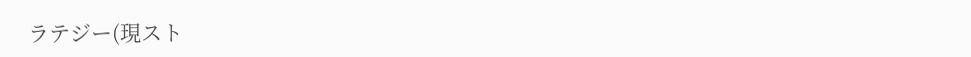ラテジー(現スト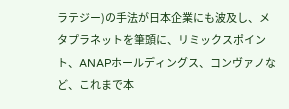ラテジー)の手法が日本企業にも波及し、メタプラネットを筆頭に、リミックスポイント、ANAPホールディングス、コンヴァノなど、これまで本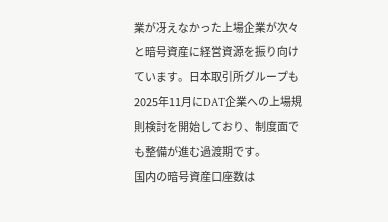業が冴えなかった上場企業が次々と暗号資産に経営資源を振り向けています。日本取引所グループも2025年11月にDAT企業への上場規則検討を開始しており、制度面でも整備が進む過渡期です。
国内の暗号資産口座数は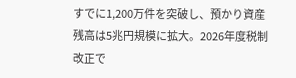すでに1,200万件を突破し、預かり資産残高は5兆円規模に拡大。2026年度税制改正で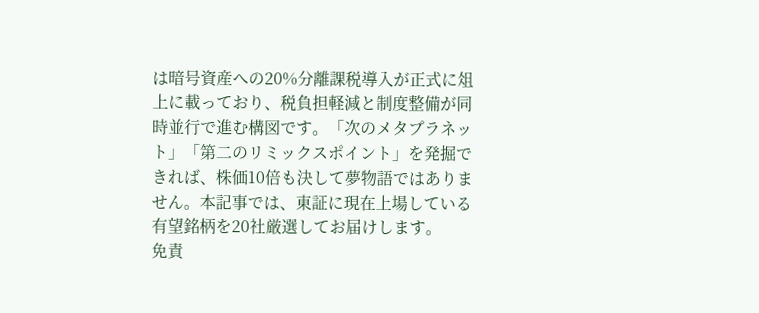は暗号資産への20%分離課税導入が正式に俎上に載っており、税負担軽減と制度整備が同時並行で進む構図です。「次のメタプラネット」「第二のリミックスポイント」を発掘できれば、株価10倍も決して夢物語ではありません。本記事では、東証に現在上場している有望銘柄を20社厳選してお届けします。
免責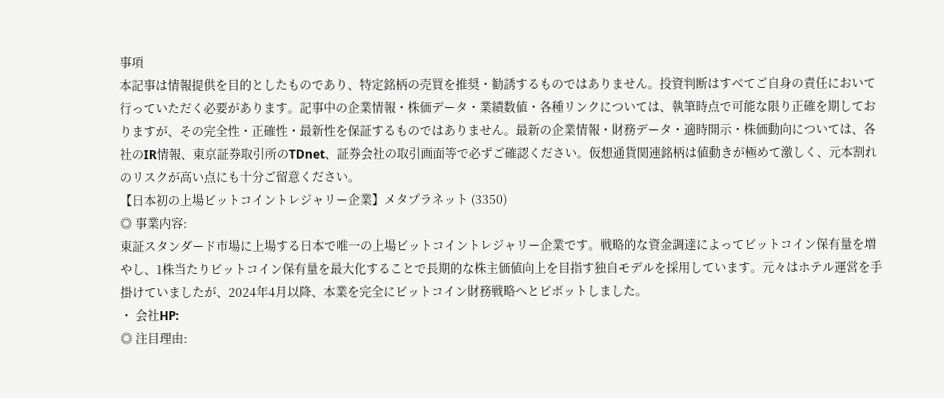事項
本記事は情報提供を目的としたものであり、特定銘柄の売買を推奨・勧誘するものではありません。投資判断はすべてご自身の責任において行っていただく必要があります。記事中の企業情報・株価データ・業績数値・各種リンクについては、執筆時点で可能な限り正確を期しておりますが、その完全性・正確性・最新性を保証するものではありません。最新の企業情報・財務データ・適時開示・株価動向については、各社のIR情報、東京証券取引所のTDnet、証券会社の取引画面等で必ずご確認ください。仮想通貨関連銘柄は値動きが極めて激しく、元本割れのリスクが高い点にも十分ご留意ください。
【日本初の上場ビットコイントレジャリー企業】メタプラネット (3350)
◎ 事業内容:
東証スタンダード市場に上場する日本で唯一の上場ビットコイントレジャリー企業です。戦略的な資金調達によってビットコイン保有量を増やし、1株当たりビットコイン保有量を最大化することで長期的な株主価値向上を目指す独自モデルを採用しています。元々はホテル運営を手掛けていましたが、2024年4月以降、本業を完全にビットコイン財務戦略へとピボットしました。
・ 会社HP:
◎ 注目理由: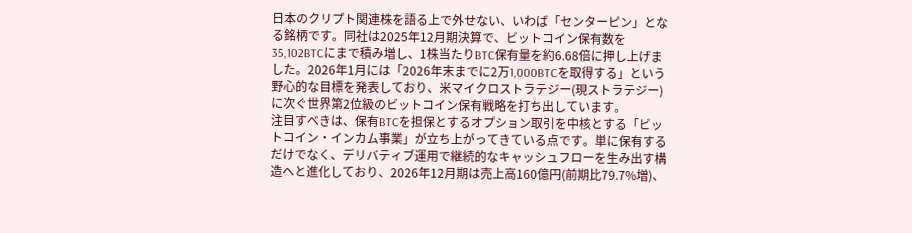日本のクリプト関連株を語る上で外せない、いわば「センターピン」となる銘柄です。同社は2025年12月期決算で、ビットコイン保有数を35,102BTCにまで積み増し、1株当たりBTC保有量を約6.68倍に押し上げました。2026年1月には「2026年末までに2万1,000BTCを取得する」という野心的な目標を発表しており、米マイクロストラテジー(現ストラテジー)に次ぐ世界第2位級のビットコイン保有戦略を打ち出しています。
注目すべきは、保有BTCを担保とするオプション取引を中核とする「ビットコイン・インカム事業」が立ち上がってきている点です。単に保有するだけでなく、デリバティブ運用で継続的なキャッシュフローを生み出す構造へと進化しており、2026年12月期は売上高160億円(前期比79.7%増)、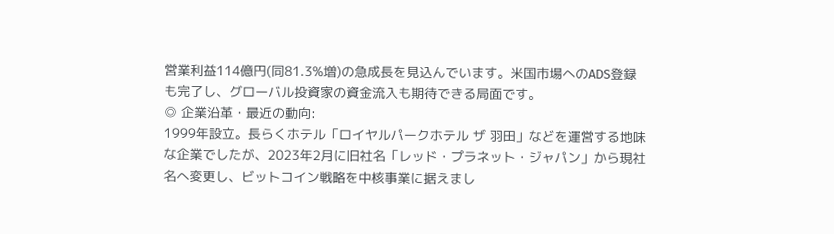営業利益114億円(同81.3%増)の急成長を見込んでいます。米国市場へのADS登録も完了し、グローバル投資家の資金流入も期待できる局面です。
◎ 企業沿革・最近の動向:
1999年設立。長らくホテル「ロイヤルパークホテル ザ 羽田」などを運営する地味な企業でしたが、2023年2月に旧社名「レッド・プラネット・ジャパン」から現社名へ変更し、ビットコイン戦略を中核事業に据えまし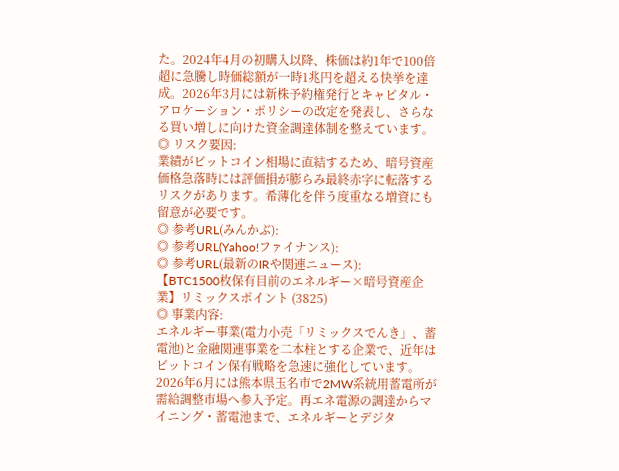た。2024年4月の初購入以降、株価は約1年で100倍超に急騰し時価総額が一時1兆円を超える快挙を達成。2026年3月には新株予約権発行とキャピタル・アロケーション・ポリシーの改定を発表し、さらなる買い増しに向けた資金調達体制を整えています。
◎ リスク要因:
業績がビットコイン相場に直結するため、暗号資産価格急落時には評価損が膨らみ最終赤字に転落するリスクがあります。希薄化を伴う度重なる増資にも留意が必要です。
◎ 参考URL(みんかぶ):
◎ 参考URL(Yahoo!ファイナンス):
◎ 参考URL(最新のIRや関連ニュース):
【BTC1500枚保有目前のエネルギー×暗号資産企業】リミックスポイント (3825)
◎ 事業内容:
エネルギー事業(電力小売「リミックスでんき」、蓄電池)と金融関連事業を二本柱とする企業で、近年はビットコイン保有戦略を急速に強化しています。2026年6月には熊本県玉名市で2MW系統用蓄電所が需給調整市場へ参入予定。再エネ電源の調達からマイニング・蓄電池まで、エネルギーとデジタ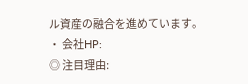ル資産の融合を進めています。
・ 会社HP:
◎ 注目理由: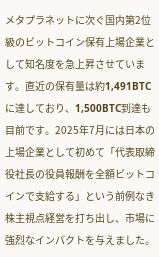メタプラネットに次ぐ国内第2位級のビットコイン保有上場企業として知名度を急上昇させています。直近の保有量は約1,491BTCに達しており、1,500BTC到達も目前です。2025年7月には日本の上場企業として初めて「代表取締役社長の役員報酬を全額ビットコインで支給する」という前例なき株主視点経営を打ち出し、市場に強烈なインパクトを与えました。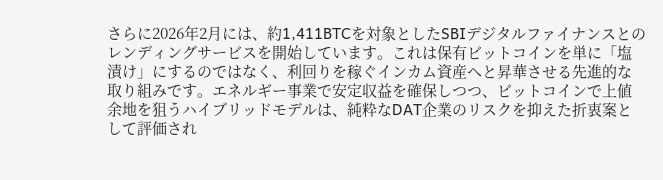さらに2026年2月には、約1,411BTCを対象としたSBIデジタルファイナンスとのレンディングサービスを開始しています。これは保有ビットコインを単に「塩漬け」にするのではなく、利回りを稼ぐインカム資産へと昇華させる先進的な取り組みです。エネルギー事業で安定収益を確保しつつ、ビットコインで上値余地を狙うハイブリッドモデルは、純粋なDAT企業のリスクを抑えた折衷案として評価され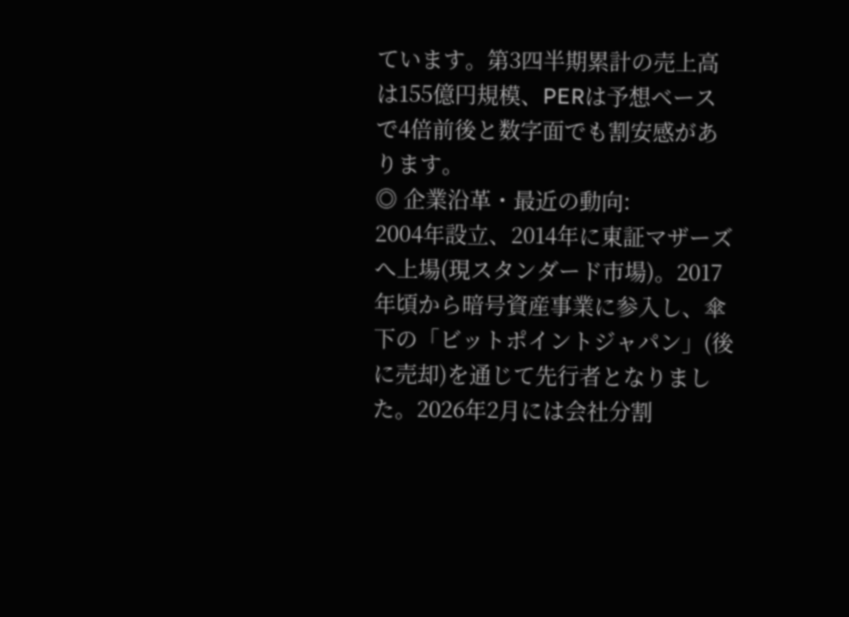ています。第3四半期累計の売上高は155億円規模、PERは予想ベースで4倍前後と数字面でも割安感があります。
◎ 企業沿革・最近の動向:
2004年設立、2014年に東証マザーズへ上場(現スタンダード市場)。2017年頃から暗号資産事業に参入し、傘下の「ビットポイントジャパン」(後に売却)を通じて先行者となりました。2026年2月には会社分割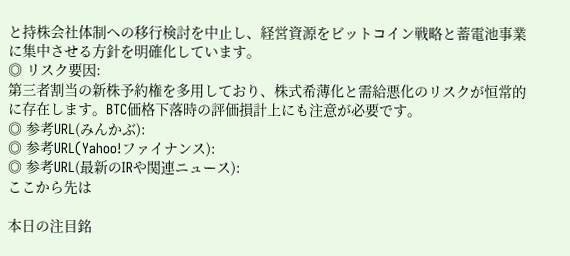と持株会社体制への移行検討を中止し、経営資源をビットコイン戦略と蓄電池事業に集中させる方針を明確化しています。
◎ リスク要因:
第三者割当の新株予約権を多用しており、株式希薄化と需給悪化のリスクが恒常的に存在します。BTC価格下落時の評価損計上にも注意が必要です。
◎ 参考URL(みんかぶ):
◎ 参考URL(Yahoo!ファイナンス):
◎ 参考URL(最新のIRや関連ニュース):
ここから先は

本日の注目銘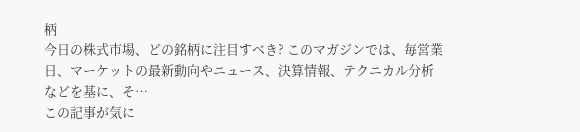柄
今日の株式市場、どの銘柄に注目すべき? このマガジンでは、毎営業日、マーケットの最新動向やニュース、決算情報、テクニカル分析などを基に、そ…
この記事が気に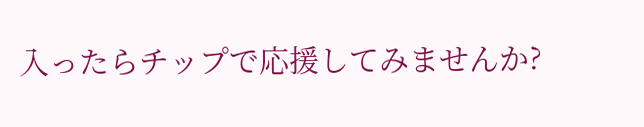入ったらチップで応援してみませんか?